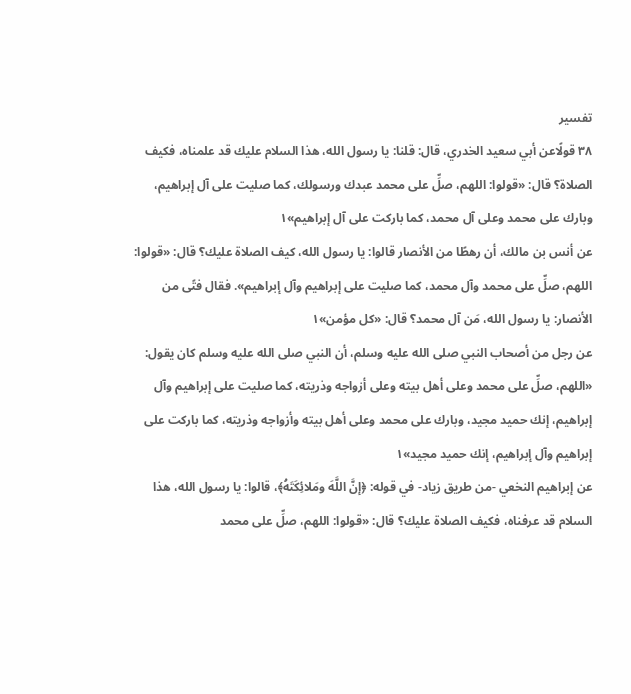تفسير
٣٨ قولًاعن أبي سعيد الخدري، قال: قلنا: يا رسول الله، هذا السلام عليك قد علمناه، فكيف الصلاة؟ قال: «قولوا: اللهم، صلِّ على محمد عبدك ورسولك، كما صليت على آل إبراهيم، وبارك على محمد وعلى آل محمد، كما باركت على آل إبراهيم»١
عن أنس بن مالك، أن رهطًا من الأنصار قالوا: يا رسول الله، كيف الصلاة عليك؟ قال: «قولوا: اللهم، صلِّ على محمد وآل محمد، كما صليت على إبراهيم وآل إبراهيم». فقال فتًى من الأنصار: يا رسول الله، مَن آل محمد؟ قال: «كل مؤمن»١
عن رجل من أصحاب النبي صلى الله عليه وسلم، أن النبي صلى الله عليه وسلم كان يقول: «اللهم، صلِّ على محمد وعلى أهل بيته وعلى أزواجه وذريته، كما صليت على إبراهيم وآل إبراهيم، إنك حميد مجيد، وبارك على محمد وعلى أهل بيته وأزواجه وذريته، كما باركت على إبراهيم وآل إبراهيم، إنك حميد مجيد»١
عن إبراهيم النخعي -من طريق زياد- في قوله: ﴿إنَّ اللَّهَ ومَلائِكَتَهُ﴾، قالوا: يا رسول الله، هذا السلام قد عرفناه، فكيف الصلاة عليك؟ قال: «قولوا: اللهم، صلِّ على محمد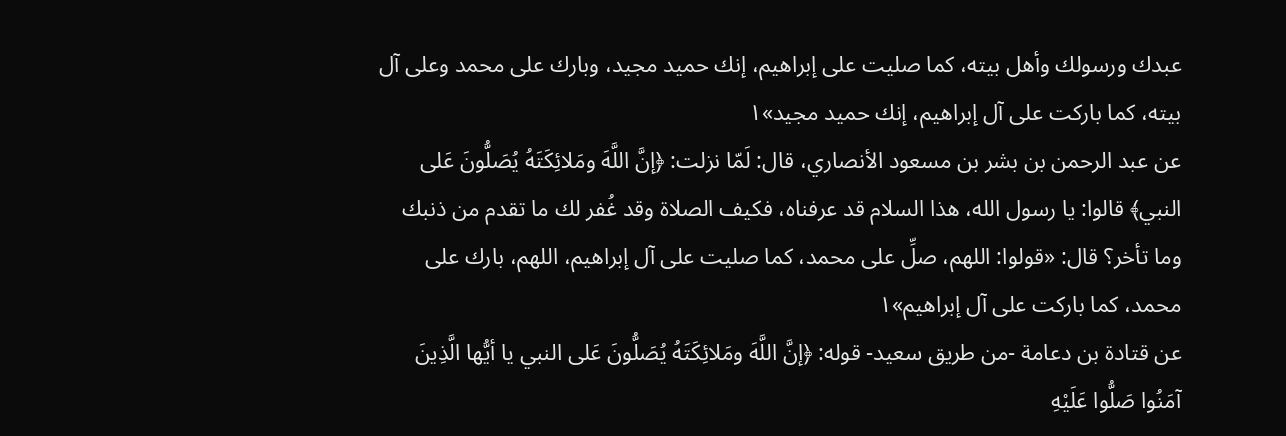عبدك ورسولك وأهل بيته، كما صليت على إبراهيم، إنك حميد مجيد، وبارك على محمد وعلى آل بيته، كما باركت على آل إبراهيم، إنك حميد مجيد»١
عن عبد الرحمن بن بشر بن مسعود الأنصاري، قال: لَمّا نزلت: ﴿إنَّ اللَّهَ ومَلائِكَتَهُ يُصَلُّونَ عَلى النبي﴾ قالوا: يا رسول الله، هذا السلام قد عرفناه، فكيف الصلاة وقد غُفر لك ما تقدم من ذنبك وما تأخر؟ قال: «قولوا: اللهم، صلِّ على محمد، كما صليت على آل إبراهيم، اللهم، بارك على محمد، كما باركت على آل إبراهيم»١
عن قتادة بن دعامة -من طريق سعيد- قوله: ﴿إنَّ اللَّهَ ومَلائِكَتَهُ يُصَلُّونَ عَلى النبي يا أيُّها الَّذِينَ آمَنُوا صَلُّوا عَلَيْهِ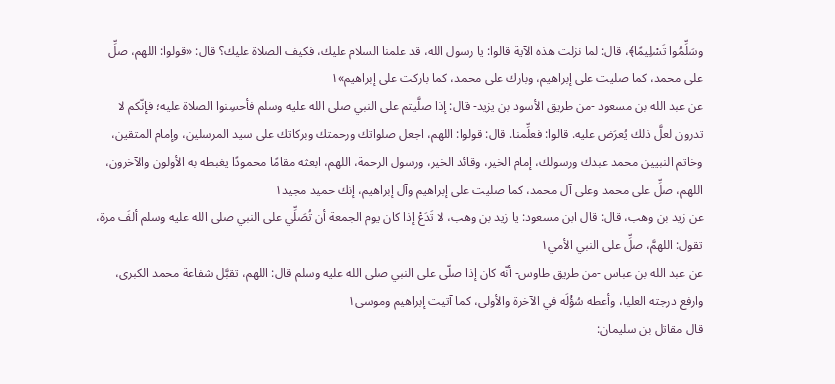وسَلِّمُوا تَسْلِيمًا﴾، قال: لما نزلت هذه الآية قالوا: يا رسول الله، قد علمنا السلام عليك، فكيف الصلاة عليك؟ قال: «قولوا: اللهم، صلِّ على محمد، كما صليت على إبراهيم، وبارك على محمد، كما باركت على إبراهيم»١
عن عبد الله بن مسعود -من طريق الأسود بن يزيد- قال: إذا صلَّيتم على النبي صلى الله عليه وسلم فأحسِنوا الصلاة عليه؛ فإنّكم لا تدرون لعلَّ ذلك يُعرَض عليه. قالوا: فعلِّمنا. قال: قولوا: اللهم، اجعل صلواتك ورحمتك وبركاتك على سيد المرسلين، وإمام المتقين، وخاتم النبيين محمد عبدك ورسولك، إمام الخير، وقائد الخير، ورسول الرحمة، اللهم، ابعثه مقامًا محمودًا يغبطه به الأولون والآخرون، اللهم، صلِّ على محمد وعلى آل محمد، كما صليت على إبراهيم وآل إبراهيم، إنك حميد مجيد١
عن زيد بن وهب، قال: قال ابن مسعود: يا زيد بن وهب، لا تَدَعْ إذا كان يوم الجمعة أن تُصَلِّي على النبي صلى الله عليه وسلم ألفَ مرة، تقول: اللهمَّ، صلِّ على النبي الأمي١
عن عبد الله بن عباس -من طريق طاوس- أنّه كان إذا صلّى على النبي صلى الله عليه وسلم قال: اللهم، تقبَّل شفاعة محمد الكبرى، وارفع درجته العليا، وأعطه سُؤْلَه في الآخرة والأولى، كما آتيت إبراهيم وموسى١
قال مقاتل بن سليمان: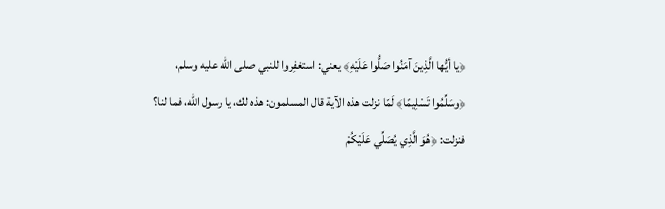﴿يا أيُّها الَّذِينَ آمَنُوا صَلُّوا عَلَيْهِ﴾ يعني: استغفِروا للنبي صلى الله عليه وسلم، ﴿وسَلِّمُوا تَسْلِيمًا﴾ لَمّا نزلت هذه الآية قال المسلمون: هذه لك، يا رسول الله، فما لنا؟ فنزلت: ﴿هُوَ الَّذِي يُصَلِّي عَلَيْكُمْ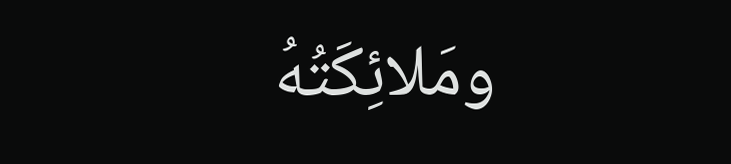ومَلائِكَتُهُ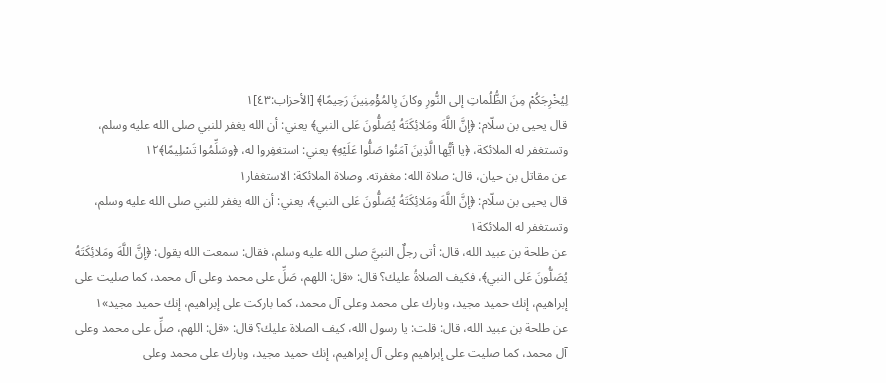لِيُخْرِجَكُمْ مِنَ الظُّلُماتِ إلى النُّورِ وكانَ بِالمُؤْمِنِينَ رَحِيمًا﴾ [الأحزاب:٤٣]١
قال يحيى بن سلّام: ﴿إنَّ اللَّهَ ومَلائِكَتَهُ يُصَلُّونَ عَلى النبي﴾ يعني: أن الله يغفر للنبي صلى الله عليه وسلم، وتستغفر له الملائكة، ﴿يا أيُّها الَّذِينَ آمَنُوا صَلُّوا عَلَيْهِ﴾ يعني: استغفِروا له، ﴿وسَلِّمُوا تَسْلِيمًا﴾١٢
عن مقاتل بن حيان، قال: صلاة الله: مغفرته. وصلاة الملائكة: الاستغفار١
قال يحيى بن سلّام: ﴿إنَّ اللَّهَ ومَلائِكَتَهُ يُصَلُّونَ عَلى النبي﴾، يعني: أن الله يغفر للنبي صلى الله عليه وسلم، وتستغفر له الملائكة١
عن طلحة بن عبيد الله، قال: أتى رجلٌ النبيَّ صلى الله عليه وسلم، فقال: سمعت الله يقول: ﴿إنَّ اللَّهَ ومَلائِكَتَهُ يُصَلُّونَ عَلى النبي﴾، فكيف الصلاةُ عليك؟ قال: «قل: اللهم، صَلِّ على محمد وعلى آل محمد، كما صليت على إبراهيم، إنك حميد مجيد، وبارك على محمد وعلى آل محمد، كما باركت على إبراهيم، إنك حميد مجيد»١
عن طلحة بن عبيد الله، قال: قلت: يا رسول الله، كيف الصلاة عليك؟ قال: «قل: اللهم، صلِّ على محمد وعلى آل محمد، كما صليت على إبراهيم وعلى آل إبراهيم، إنك حميد مجيد، وبارك على محمد وعلى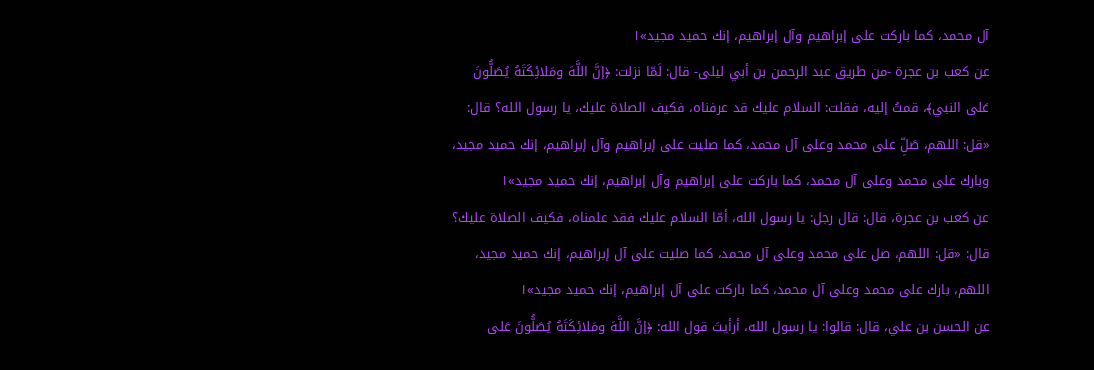آل محمد، كما باركت على إبراهيم وآل إبراهيم، إنك حميد مجيد»١
عن كعب بن عجرة -من طريق عبد الرحمن بن أبي ليلى- قال: لَمّا نزلت: ﴿إنَّ اللَّهَ ومَلائِكَتَهُ يُصَلُّونَ عَلى النبي﴾، قمتُ إليه، فقلت: السلام عليك قد عرفناه، فكيف الصلاة عليك، يا رسول الله؟ قال: «قل: اللهم، صَلِّ على محمد وعلى آل محمد، كما صليت على إبراهيم وآل إبراهيم، إنك حميد مجيد، وبارك على محمد وعلى آل محمد، كما باركت على إبراهيم وآل إبراهيم، إنك حميد مجيد»١
عن كعب بن عجرة، قال: قال رجل: يا رسول الله، أمّا السلام عليك فقد علمناه، فكيف الصلاة عليك؟ قال: «قل: اللهم، صل على محمد وعلى آل محمد، كما صليت على آل إبراهيم، إنك حميد مجيد، اللهم، بارك على محمد وعلى آل محمد، كما باركت على آل إبراهيم، إنك حميد مجيد»١
عن الحسن بن علي، قال: قالوا: يا رسول الله، أرأيتَ قول الله: ﴿إنَّ اللَّهَ ومَلائِكَتَهُ يُصَلُّونَ عَلى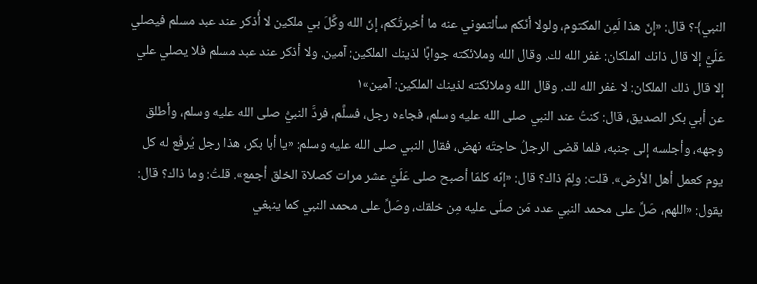النبي﴾؟ قال: «إنّ هذا لَمِن المكتوم، ولولا أنّكم سألتموني عنه ما أخبرتُكم، إنّ الله وكَّلَ بي ملكين لا أُذكر عند عبد مسلم فيصلي عَلَيَّ إلا قال ذانك الملكان: غفر الله لك. وقال الله وملائكته جوابًا لذينك الملكين: آمين. ولا أذكر عند عبد مسلم فلا يصلي علي إلا قال ذلك الملكان: لا غفر الله لك. وقال الله وملائكته لذينك الملكين: آمين»١
عن أبي بكر الصديق، قال: كنتُ عند النبي صلى الله عليه وسلم، فجاءه رجل، فسلَّم، فردَّ النبيُّ صلى الله عليه وسلم، وأطلق وجهه، وأجلسه إلى جنبه، فلما قضى الرجلُ حاجتَه نهض، فقال النبي صلى الله عليه وسلم: «يا أبا بكر، هذا رجل يُرفَع له كل يوم كعمل أهل الأرض». قلت: ولِمَ ذاك؟ قال: «إنّه كلمّا أصبح صلى عَلَيَّ عشر مرات كصلاة الخلق أجمع». قلتُ: وما ذاك؟ قال: يقول: «اللهم، صَلِّ على محمد النبي عدد مَن صلّى عليه مِن خلقك، وصَلِّ على محمد النبي كما ينبغي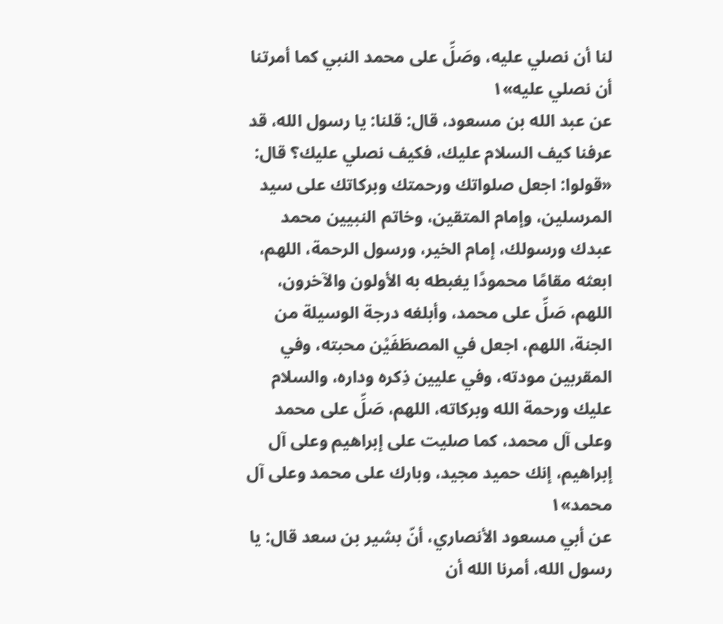لنا أن نصلي عليه، وصَلِّ على محمد النبي كما أمرتنا أن نصلي عليه»١
عن عبد الله بن مسعود، قال: قلنا: يا رسول الله، قد عرفنا كيف السلام عليك، فكيف نصلي عليك؟ قال: «قولوا: اجعل صلواتك ورحمتك وبركاتك على سيد المرسلين، وإمام المتقين، وخاتم النبيين محمد عبدك ورسولك، إمام الخير، ورسول الرحمة، اللهم، ابعثه مقامًا محمودًا يغبطه به الأولون والآخرون، اللهم، صَلِّ على محمد، وأبلغه درجة الوسيلة من الجنة، اللهم، اجعل في المصطَفَيْن محبته، وفي المقربين مودته، وفي عليين ذِكره وداره، والسلام عليك ورحمة الله وبركاته، اللهم، صَلِّ على محمد وعلى آل محمد، كما صليت على إبراهيم وعلى آل إبراهيم، إنك حميد مجيد، وبارك على محمد وعلى آل محمد»١
عن أبي مسعود الأنصاري، أنّ بشير بن سعد قال: يا رسول الله، أمرنا الله أن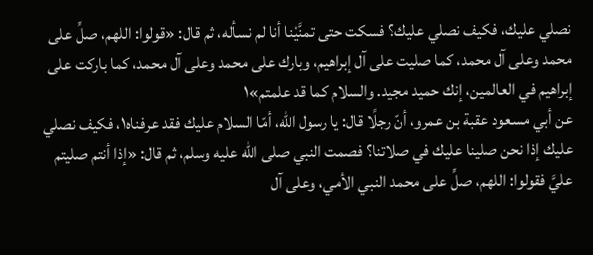نصلي عليك، فكيف نصلي عليك؟ فسكت حتى تمنَّيْنا أنا لم نسأله، ثم قال: «قولوا: اللهم، صلِّ على محمد وعلى آل محمد، كما صليت على آل إبراهيم، وبارك على محمد وعلى آل محمد، كما باركت على إبراهيم في العالمين، إنك حميد مجيد. والسلام كما قد علمتم»١
عن أبي مسعود عقبة بن عمرو، أنّ رجلًا قال: يا رسول الله، أمّا السلام عليك فقد عرفناه١، فكيف نصلي عليك إذا نحن صلينا عليك في صلاتنا؟ فصمت النبي صلى الله عليه وسلم، ثم قال: «إذا أنتم صليتم عليَّ فقولوا: اللهم، صلِّ على محمد النبي الأمي، وعلى آل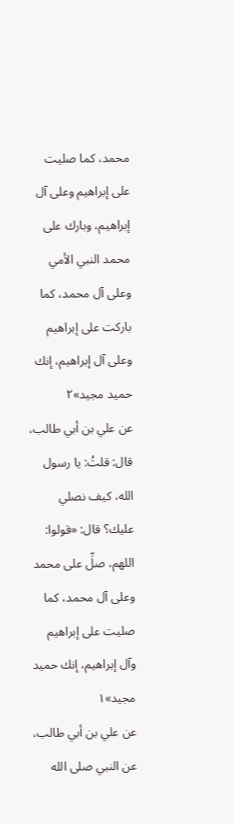محمد، كما صليت على إبراهيم وعلى آل إبراهيم، وبارك على محمد النبي الأمي وعلى آل محمد، كما باركت على إبراهيم وعلى آل إبراهيم، إنك حميد مجيد»٢
عن علي بن أبي طالب، قال: قلتُ: يا رسول الله، كيف نصلي عليك؟ قال: «قولوا: اللهم، صلِّ على محمد وعلى آل محمد، كما صليت على إبراهيم وآل إبراهيم، إنك حميد مجيد»١
عن علي بن أبي طالب، عن النبي صلى الله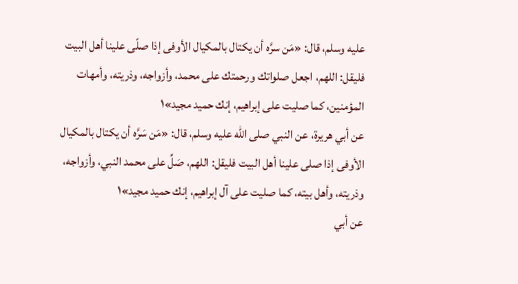عليه وسلم، قال: «مَن سرَّه أن يكتال بالمكيال الأوفى إذا صلّى علينا أهل البيت فليقل: اللهم، اجعل صلواتك ورحمتك على محمد، وأزواجه، وذريته، وأمهات المؤمنين، كما صليت على إبراهيم، إنك حميد مجيد»١
عن أبي هريرة، عن النبي صلى الله عليه وسلم، قال: «مَن سَرَّه أن يكتال بالمكيال الأوفى إذا صلى علينا أهل البيت فليقل: اللهم، صَلِّ على محمد النبي، وأزواجه، وذريته، وأهل بيته، كما صليت على آل إبراهيم، إنك حميد مجيد»١
عن أبي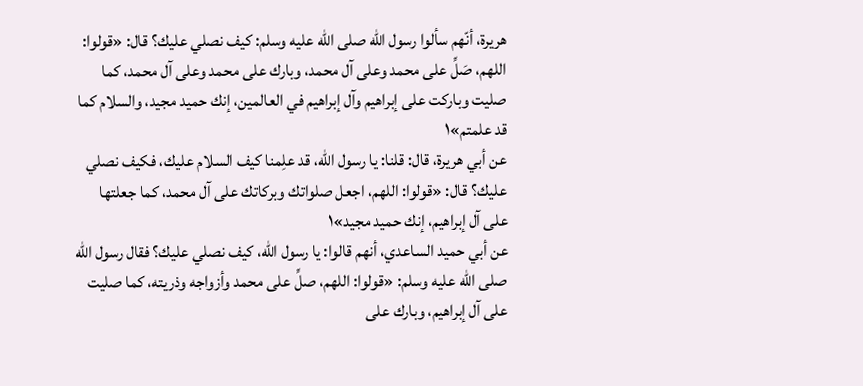هريرة، أنّهم سألوا رسول الله صلى الله عليه وسلم: كيف نصلي عليك؟ قال: «قولوا: اللهم، صَلِّ على محمد وعلى آل محمد، وبارك على محمد وعلى آل محمد، كما صليت وباركت على إبراهيم وآل إبراهيم في العالمين، إنك حميد مجيد، والسلام كما قد علمتم»١
عن أبي هريرة، قال: قلنا: يا رسول الله، قد علِمنا كيف السلام عليك، فكيف نصلي عليك؟ قال: «قولوا: اللهم، اجعل صلواتك وبركاتك على آل محمد، كما جعلتها على آل إبراهيم، إنك حميد مجيد»١
عن أبي حميد الساعدي، أنهم قالوا: يا رسول الله، كيف نصلي عليك؟ فقال رسول الله صلى الله عليه وسلم: «قولوا: اللهم، صلِّ على محمد وأزواجه وذريته، كما صليت على آل إبراهيم، وبارك على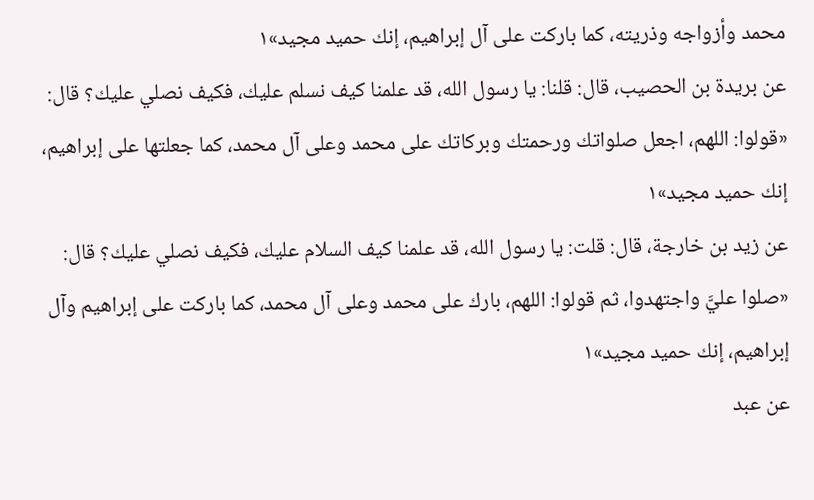محمد وأزواجه وذريته، كما باركت على آل إبراهيم، إنك حميد مجيد»١
عن بريدة بن الحصيب، قال: قلنا: يا رسول الله، قد علمنا كيف نسلم عليك، فكيف نصلي عليك؟ قال: «قولوا: اللهم، اجعل صلواتك ورحمتك وبركاتك على محمد وعلى آل محمد، كما جعلتها على إبراهيم، إنك حميد مجيد»١
عن زيد بن خارجة، قال: قلت: يا رسول الله، قد علمنا كيف السلام عليك، فكيف نصلي عليك؟ قال: «صلوا عليَّ واجتهدوا، ثم قولوا: اللهم، بارك على محمد وعلى آل محمد، كما باركت على إبراهيم وآل إبراهيم، إنك حميد مجيد»١
عن عبد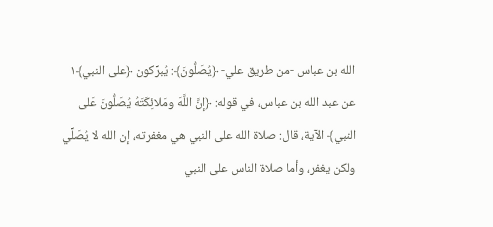الله بن عباس -من طريق علي- ﴿يُصَلُّونَ﴾: يُبرِّكون ﴿على النبي﴾١
عن عبد الله بن عباس، في قوله: ﴿إنَّ اللَّهَ ومَلائِكَتَهُ يُصَلُّونَ عَلى النبي﴾ الآية، قال: صلاة الله على النبي هي مغفرته، إن الله لا يُصَلِّي ولكن يغفر، وأما صلاة الناس على النبي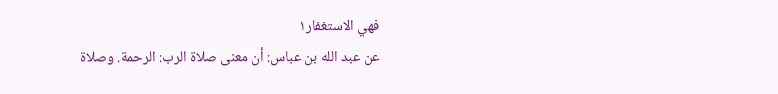فهي الاستغفار١
عن عبد الله بن عباس: أن معنى صلاة الرب: الرحمة. وصلاة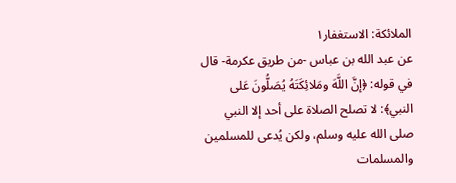الملائكة: الاستغفار١
عن عبد الله بن عباس -من طريق عكرمة- قال في قوله: ﴿إنَّ اللَّهَ ومَلائِكَتَهُ يُصَلُّونَ عَلى النبي﴾: لا تصلح الصلاة على أحد إلا النبي صلى الله عليه وسلم، ولكن يُدعى للمسلمين والمسلمات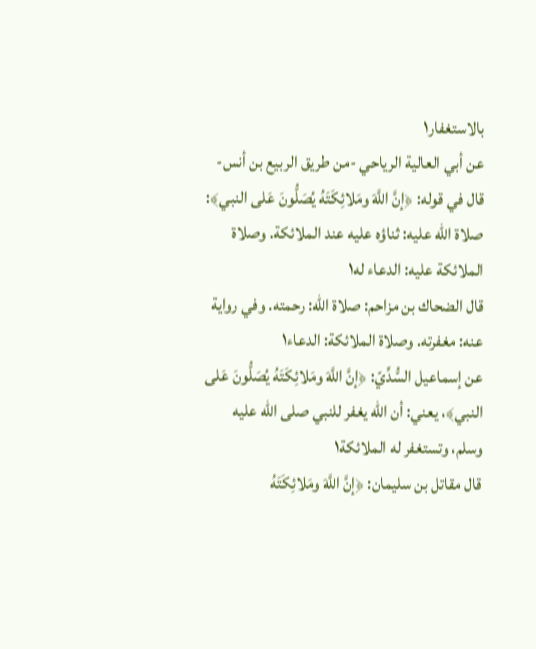بالاستغفار١
عن أبي العالية الرياحي -من طريق الربيع بن أنس- قال في قوله: ﴿إنَّ اللَّهَ ومَلائِكَتَهُ يُصَلُّونَ عَلى النبي﴾: صلاة الله عليه: ثناؤه عليه عند الملائكة. وصلاة الملائكة عليه: الدعاء له١
قال الضحاك بن مزاحم: صلاة الله: رحمته. وفي رواية عنه: مغفرته. وصلاة الملائكة: الدعاء١
عن إسماعيل السُّدِّيّ: ﴿إنَّ اللَّهَ ومَلائِكَتَهُ يُصَلُّونَ عَلى النبي﴾، يعني: أن الله يغفر للنبي صلى الله عليه وسلم، وتستغفر له الملائكة١
قال مقاتل بن سليمان: ﴿إنَّ اللَّهَ ومَلائِكَتَهُ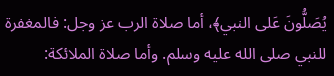يُصَلُّونَ عَلى النبي﴾، أما صلاة الرب عز وجل: فالمغفرة للنبي صلى الله عليه وسلم. وأما صلاة الملائكة: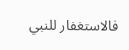فالاستغفار للنبي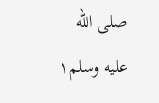صلى الله عليه وسلم١